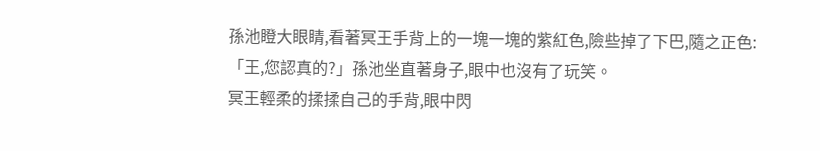孫池瞪大眼睛,看著冥王手背上的一塊一塊的紫紅色,險些掉了下巴,隨之正色:「王,您認真的?」孫池坐直著身子,眼中也沒有了玩笑。
冥王輕柔的揉揉自己的手背,眼中閃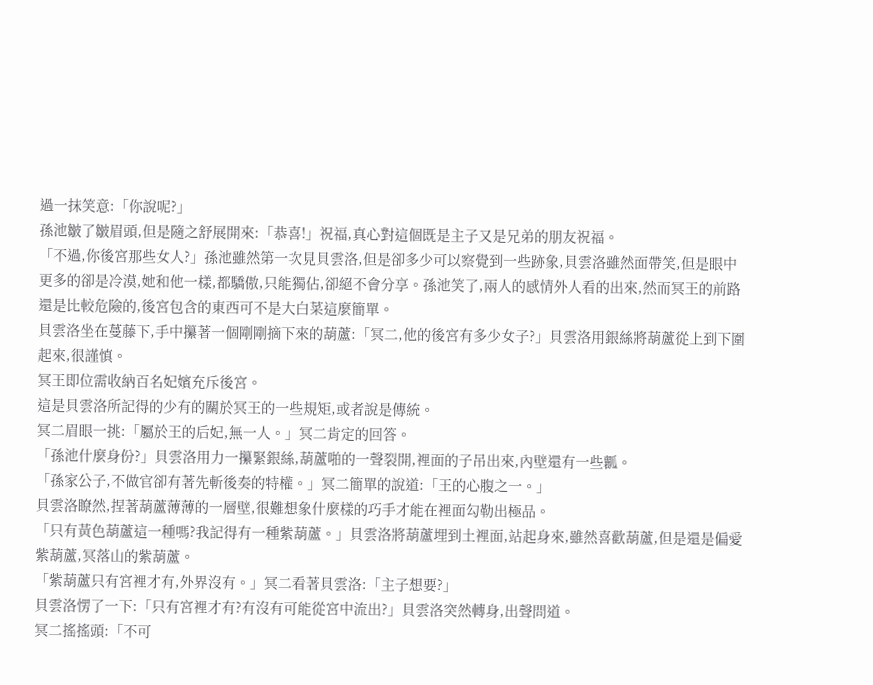過一抹笑意:「你說呢?」
孫池皺了皺眉頭,但是隨之舒展開來:「恭喜!」祝福,真心對這個既是主子又是兄弟的朋友祝福。
「不過,你後宮那些女人?」孫池雖然第一次見貝雲洛,但是卻多少可以察覺到一些跡象,貝雲洛雖然面帶笑,但是眼中更多的卻是冷漠,她和他一樣,都驕傲,只能獨佔,卻絕不會分享。孫池笑了,兩人的感情外人看的出來,然而冥王的前路還是比較危險的,後宮包含的東西可不是大白菜這麼簡單。
貝雲洛坐在蔓藤下,手中攥著一個剛剛摘下來的葫蘆:「冥二,他的後宮有多少女子?」貝雲洛用銀絲將葫蘆從上到下圍起來,很謹慎。
冥王即位需收納百名妃嬪充斥後宮。
這是貝雲洛所記得的少有的關於冥王的一些規矩,或者說是傳統。
冥二眉眼一挑:「屬於王的后妃,無一人。」冥二肯定的回答。
「孫池什麼身份?」貝雲洛用力一攥緊銀絲,葫蘆啪的一聲裂開,裡面的子吊出來,內壁還有一些瓤。
「孫家公子,不做官卻有著先斬後奏的特權。」冥二簡單的說道:「王的心腹之一。」
貝雲洛瞭然,捏著葫蘆薄薄的一層壁,很難想象什麼樣的巧手才能在裡面勾勒出極品。
「只有黃色葫蘆這一種嗎?我記得有一種紫葫蘆。」貝雲洛將葫蘆埋到土裡面,站起身來,雖然喜歡葫蘆,但是還是偏愛紫葫蘆,冥落山的紫葫蘆。
「紫葫蘆只有宮裡才有,外界沒有。」冥二看著貝雲洛:「主子想要?」
貝雲洛愣了一下:「只有宮裡才有?有沒有可能從宮中流出?」貝雲洛突然轉身,出聲問道。
冥二搖搖頭:「不可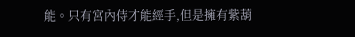能。只有宮內侍才能經手,但是擁有紫葫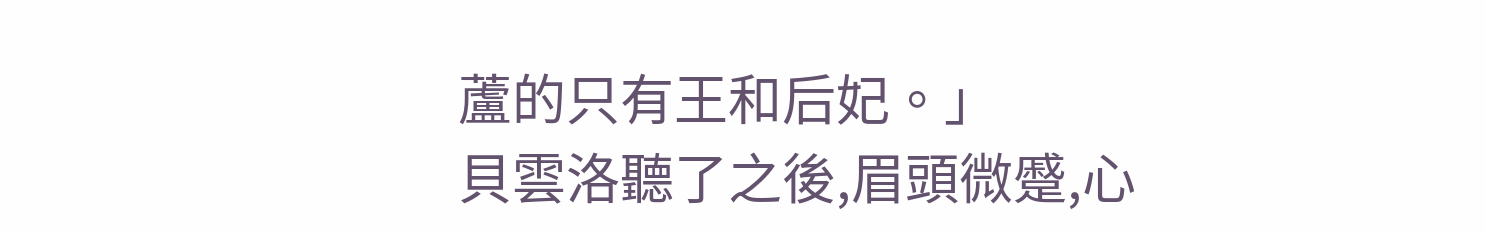蘆的只有王和后妃。」
貝雲洛聽了之後,眉頭微蹙,心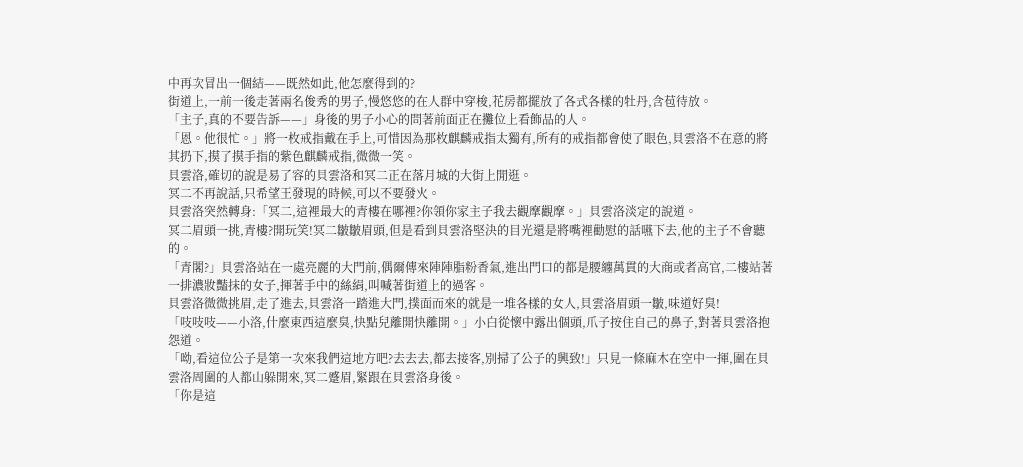中再次冒出一個結——既然如此,他怎麼得到的?
街道上,一前一後走著兩名俊秀的男子,慢悠悠的在人群中穿梭,花房都擺放了各式各樣的牡丹,含苞待放。
「主子,真的不要告訴——」身後的男子小心的問著前面正在攤位上看飾品的人。
「恩。他很忙。」將一枚戒指戴在手上,可惜因為那枚麒麟戒指太獨有,所有的戒指都會使了眼色,貝雲洛不在意的將其扔下,摸了摸手指的紫色麒麟戒指,微微一笑。
貝雲洛,確切的說是易了容的貝雲洛和冥二正在落月城的大街上閒逛。
冥二不再說話,只希望王發現的時候,可以不要發火。
貝雲洛突然轉身:「冥二,這裡最大的青樓在哪裡?你領你家主子我去觀摩觀摩。」貝雲洛淡定的說道。
冥二眉頭一挑,青樓?開玩笑!冥二皺皺眉頭,但是看到貝雲洛堅決的目光還是將嘴裡勸慰的話嚥下去,他的主子不會聽的。
「青閣?」貝雲洛站在一處亮麗的大門前,偶爾傳來陣陣脂粉香氣,進出門口的都是腰纏萬貫的大商或者高官,二樓站著一排濃妝豔抹的女子,揮著手中的絲絹,叫喊著街道上的過客。
貝雲洛微微挑眉,走了進去,貝雲洛一踏進大門,撲面而來的就是一堆各樣的女人,貝雲洛眉頭一皺,味道好臭!
「吱吱吱——小洛,什麼東西這麼臭,快點兒離開快離開。」小白從懷中露出個頭,爪子按住自己的鼻子,對著貝雲洛抱怨道。
「呦,看這位公子是第一次來我們這地方吧?去去去,都去接客,別掃了公子的興致!」只見一條麻木在空中一揮,圍在貝雲洛周圍的人都山躲開來,冥二蹙眉,緊跟在貝雲洛身後。
「你是這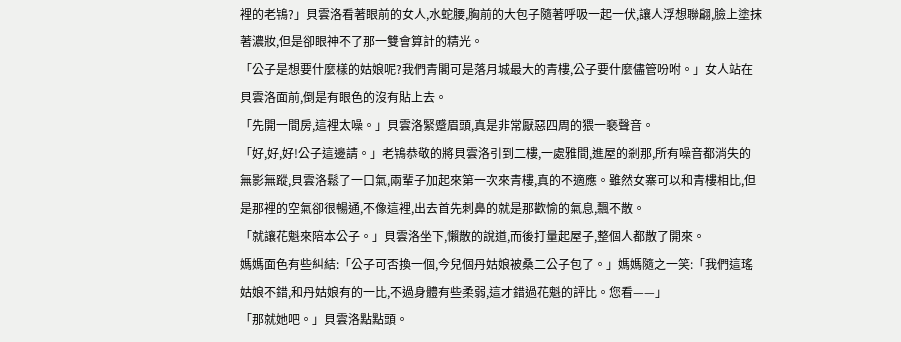裡的老鴇?」貝雲洛看著眼前的女人,水蛇腰,胸前的大包子隨著呼吸一起一伏,讓人浮想聯翩,臉上塗抹著濃妝,但是卻眼神不了那一雙會算計的精光。
「公子是想要什麼樣的姑娘呢?我們青閣可是落月城最大的青樓,公子要什麼儘管吩咐。」女人站在貝雲洛面前,倒是有眼色的沒有貼上去。
「先開一間房,這裡太噪。」貝雲洛緊蹙眉頭,真是非常厭惡四周的猥一褻聲音。
「好,好,好!公子這邊請。」老鴇恭敬的將貝雲洛引到二樓,一處雅間,進屋的剎那,所有噪音都消失的無影無蹤,貝雲洛鬆了一口氣,兩輩子加起來第一次來青樓,真的不適應。雖然女寨可以和青樓相比,但是那裡的空氣卻很暢通,不像這裡,出去首先刺鼻的就是那歡愉的氣息,飄不散。
「就讓花魁來陪本公子。」貝雲洛坐下,懶散的說道,而後打量起屋子,整個人都散了開來。
媽媽面色有些糾結:「公子可否換一個,今兒個丹姑娘被桑二公子包了。」媽媽隨之一笑:「我們這瑤姑娘不錯,和丹姑娘有的一比,不過身體有些柔弱,這才錯過花魁的評比。您看——」
「那就她吧。」貝雲洛點點頭。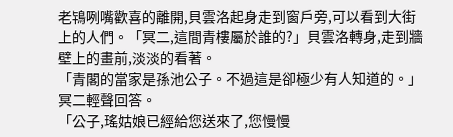老鴇咧嘴歡喜的離開,貝雲洛起身走到窗戶旁,可以看到大街上的人們。「冥二,這間青樓屬於誰的?」貝雲洛轉身,走到牆壁上的畫前,淡淡的看著。
「青閣的當家是孫池公子。不過這是卻極少有人知道的。」冥二輕聲回答。
「公子,瑤姑娘已經給您送來了,您慢慢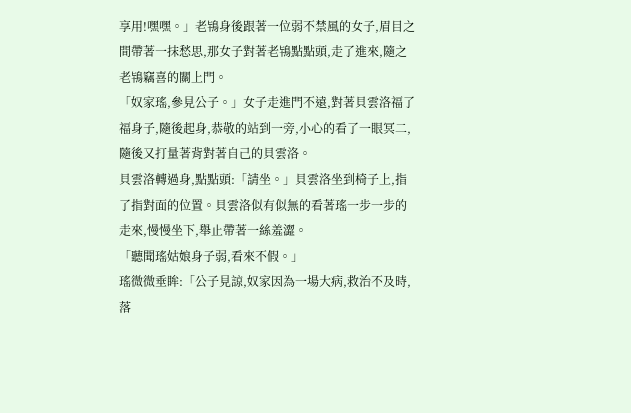享用!嘿嘿。」老鴇身後跟著一位弱不禁風的女子,眉目之間帶著一抹愁思,那女子對著老鴇點點頭,走了進來,隨之老鴇竊喜的關上門。
「奴家瑤,參見公子。」女子走進門不遠,對著貝雲洛福了福身子,隨後起身,恭敬的站到一旁,小心的看了一眼冥二,隨後又打量著背對著自己的貝雲洛。
貝雲洛轉過身,點點頭:「請坐。」貝雲洛坐到椅子上,指了指對面的位置。貝雲洛似有似無的看著瑤一步一步的走來,慢慢坐下,舉止帶著一絲羞澀。
「聽聞瑤姑娘身子弱,看來不假。」
瑤微微垂眸:「公子見諒,奴家因為一場大病,救治不及時,落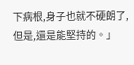下病根,身子也就不硬朗了,但是,還是能堅持的。」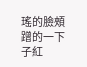瑤的臉頰蹭的一下子紅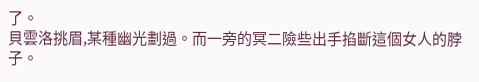了。
貝雲洛挑眉,某種幽光劃過。而一旁的冥二險些出手掐斷這個女人的脖子。